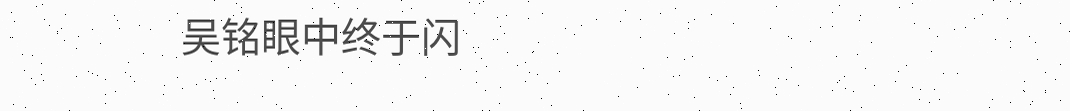吴铭眼中终于闪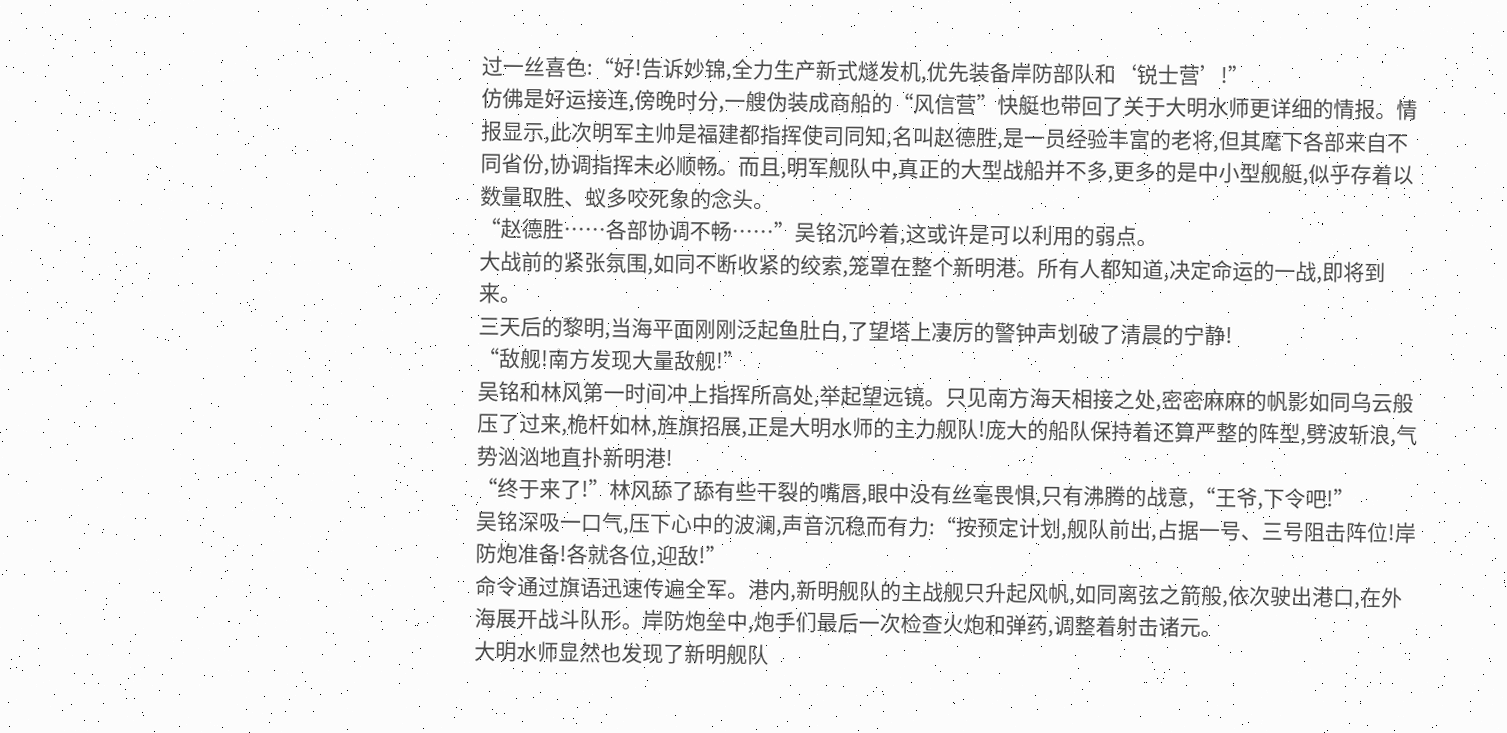过一丝喜色:“好!告诉妙锦,全力生产新式燧发机,优先装备岸防部队和‘锐士营’!”
仿佛是好运接连,傍晚时分,一艘伪装成商船的“风信营”快艇也带回了关于大明水师更详细的情报。情报显示,此次明军主帅是福建都指挥使司同知,名叫赵德胜,是一员经验丰富的老将,但其麾下各部来自不同省份,协调指挥未必顺畅。而且,明军舰队中,真正的大型战船并不多,更多的是中小型舰艇,似乎存着以数量取胜、蚁多咬死象的念头。
“赵德胜……各部协调不畅……”吴铭沉吟着,这或许是可以利用的弱点。
大战前的紧张氛围,如同不断收紧的绞索,笼罩在整个新明港。所有人都知道,决定命运的一战,即将到来。
三天后的黎明,当海平面刚刚泛起鱼肚白,了望塔上凄厉的警钟声划破了清晨的宁静!
“敌舰!南方发现大量敌舰!”
吴铭和林风第一时间冲上指挥所高处,举起望远镜。只见南方海天相接之处,密密麻麻的帆影如同乌云般压了过来,桅杆如林,旌旗招展,正是大明水师的主力舰队!庞大的船队保持着还算严整的阵型,劈波斩浪,气势汹汹地直扑新明港!
“终于来了!”林风舔了舔有些干裂的嘴唇,眼中没有丝毫畏惧,只有沸腾的战意,“王爷,下令吧!”
吴铭深吸一口气,压下心中的波澜,声音沉稳而有力:“按预定计划,舰队前出,占据一号、三号阻击阵位!岸防炮准备!各就各位,迎敌!”
命令通过旗语迅速传遍全军。港内,新明舰队的主战舰只升起风帆,如同离弦之箭般,依次驶出港口,在外海展开战斗队形。岸防炮垒中,炮手们最后一次检查火炮和弹药,调整着射击诸元。
大明水师显然也发现了新明舰队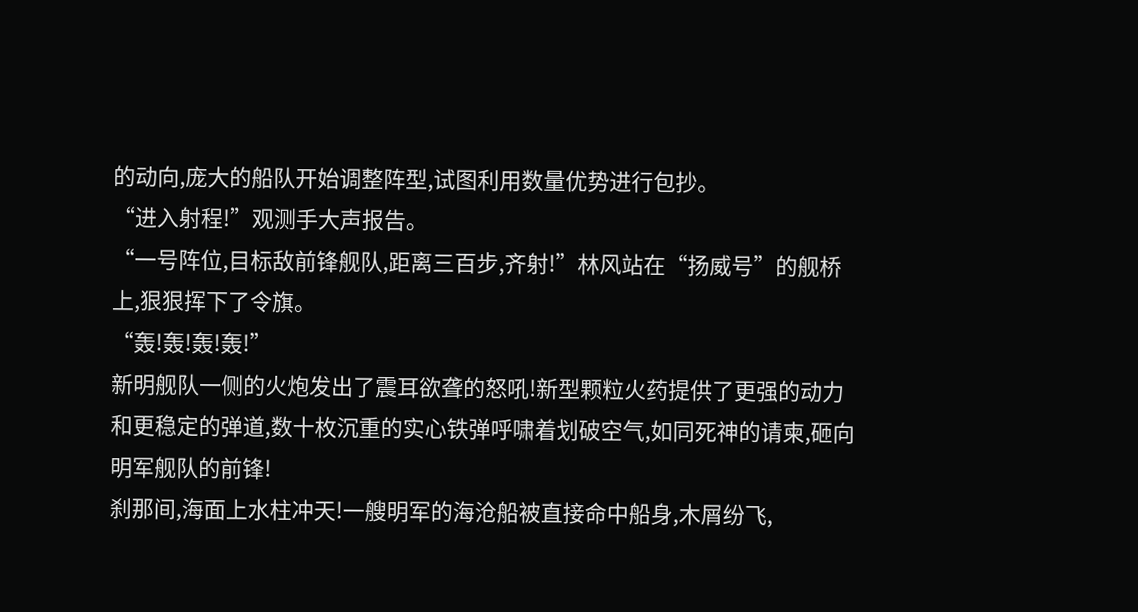的动向,庞大的船队开始调整阵型,试图利用数量优势进行包抄。
“进入射程!”观测手大声报告。
“一号阵位,目标敌前锋舰队,距离三百步,齐射!”林风站在“扬威号”的舰桥上,狠狠挥下了令旗。
“轰!轰!轰!轰!”
新明舰队一侧的火炮发出了震耳欲聋的怒吼!新型颗粒火药提供了更强的动力和更稳定的弹道,数十枚沉重的实心铁弹呼啸着划破空气,如同死神的请柬,砸向明军舰队的前锋!
刹那间,海面上水柱冲天!一艘明军的海沧船被直接命中船身,木屑纷飞,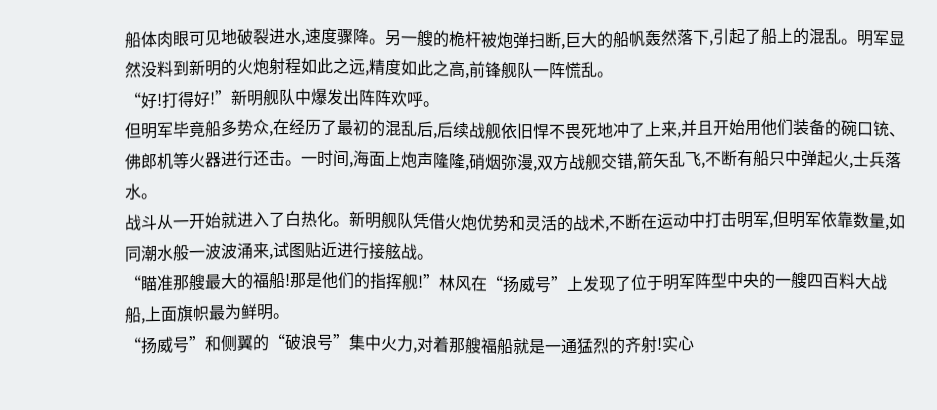船体肉眼可见地破裂进水,速度骤降。另一艘的桅杆被炮弹扫断,巨大的船帆轰然落下,引起了船上的混乱。明军显然没料到新明的火炮射程如此之远,精度如此之高,前锋舰队一阵慌乱。
“好!打得好!”新明舰队中爆发出阵阵欢呼。
但明军毕竟船多势众,在经历了最初的混乱后,后续战舰依旧悍不畏死地冲了上来,并且开始用他们装备的碗口铳、佛郎机等火器进行还击。一时间,海面上炮声隆隆,硝烟弥漫,双方战舰交错,箭矢乱飞,不断有船只中弹起火,士兵落水。
战斗从一开始就进入了白热化。新明舰队凭借火炮优势和灵活的战术,不断在运动中打击明军,但明军依靠数量,如同潮水般一波波涌来,试图贴近进行接舷战。
“瞄准那艘最大的福船!那是他们的指挥舰!”林风在“扬威号”上发现了位于明军阵型中央的一艘四百料大战船,上面旗帜最为鲜明。
“扬威号”和侧翼的“破浪号”集中火力,对着那艘福船就是一通猛烈的齐射!实心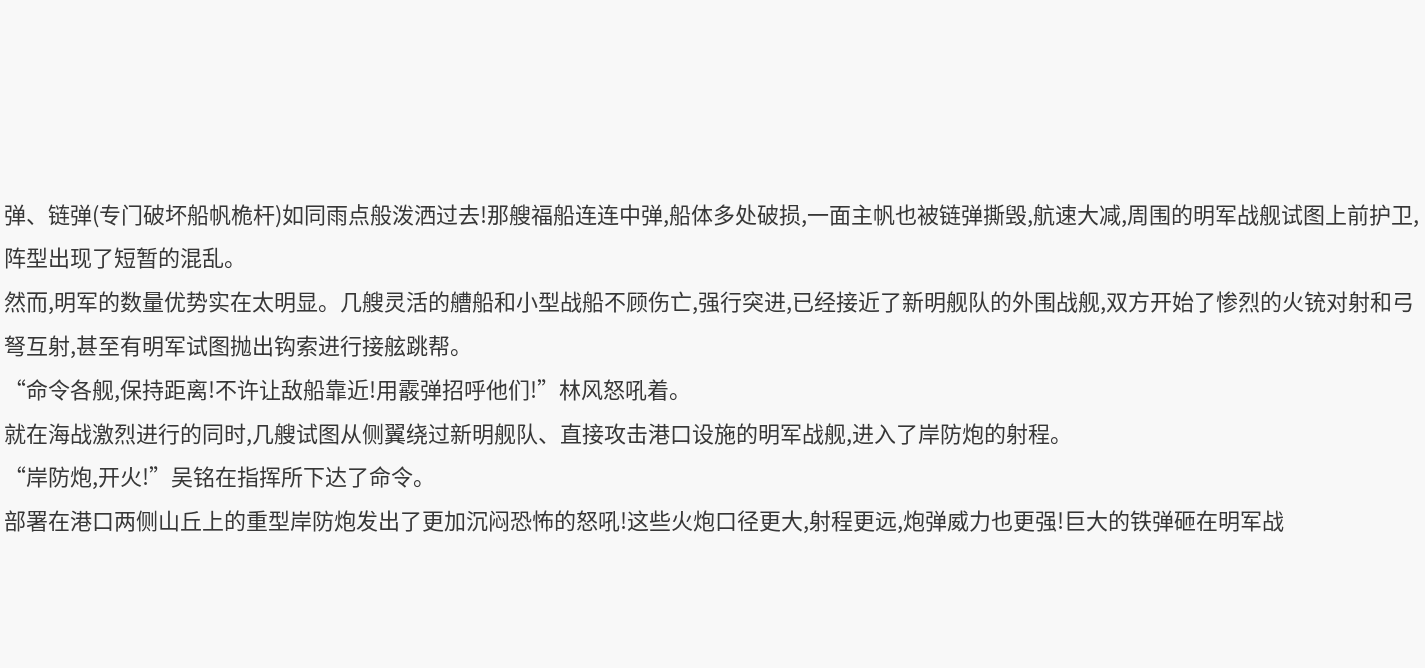弹、链弹(专门破坏船帆桅杆)如同雨点般泼洒过去!那艘福船连连中弹,船体多处破损,一面主帆也被链弹撕毁,航速大减,周围的明军战舰试图上前护卫,阵型出现了短暂的混乱。
然而,明军的数量优势实在太明显。几艘灵活的艚船和小型战船不顾伤亡,强行突进,已经接近了新明舰队的外围战舰,双方开始了惨烈的火铳对射和弓弩互射,甚至有明军试图抛出钩索进行接舷跳帮。
“命令各舰,保持距离!不许让敌船靠近!用霰弹招呼他们!”林风怒吼着。
就在海战激烈进行的同时,几艘试图从侧翼绕过新明舰队、直接攻击港口设施的明军战舰,进入了岸防炮的射程。
“岸防炮,开火!”吴铭在指挥所下达了命令。
部署在港口两侧山丘上的重型岸防炮发出了更加沉闷恐怖的怒吼!这些火炮口径更大,射程更远,炮弹威力也更强!巨大的铁弹砸在明军战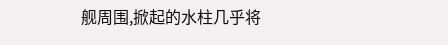舰周围,掀起的水柱几乎将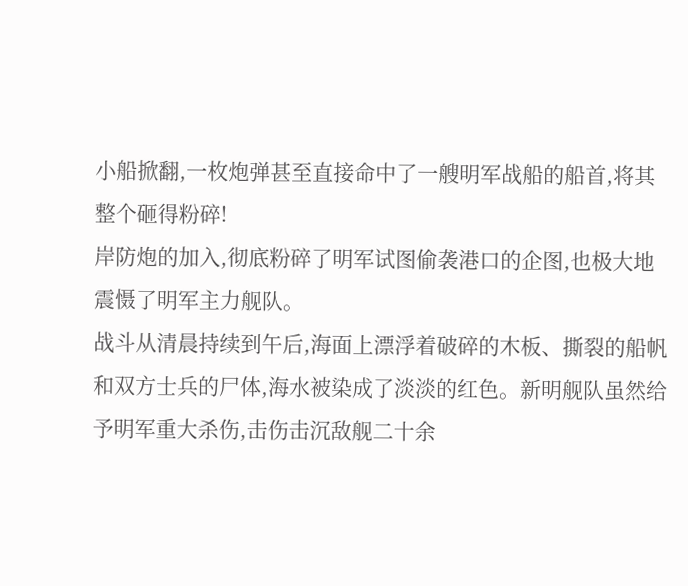小船掀翻,一枚炮弹甚至直接命中了一艘明军战船的船首,将其整个砸得粉碎!
岸防炮的加入,彻底粉碎了明军试图偷袭港口的企图,也极大地震慑了明军主力舰队。
战斗从清晨持续到午后,海面上漂浮着破碎的木板、撕裂的船帆和双方士兵的尸体,海水被染成了淡淡的红色。新明舰队虽然给予明军重大杀伤,击伤击沉敌舰二十余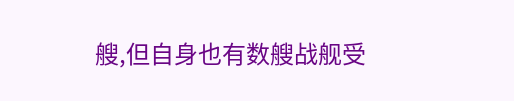艘,但自身也有数艘战舰受